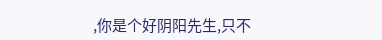,你是个好阴阳先生,只不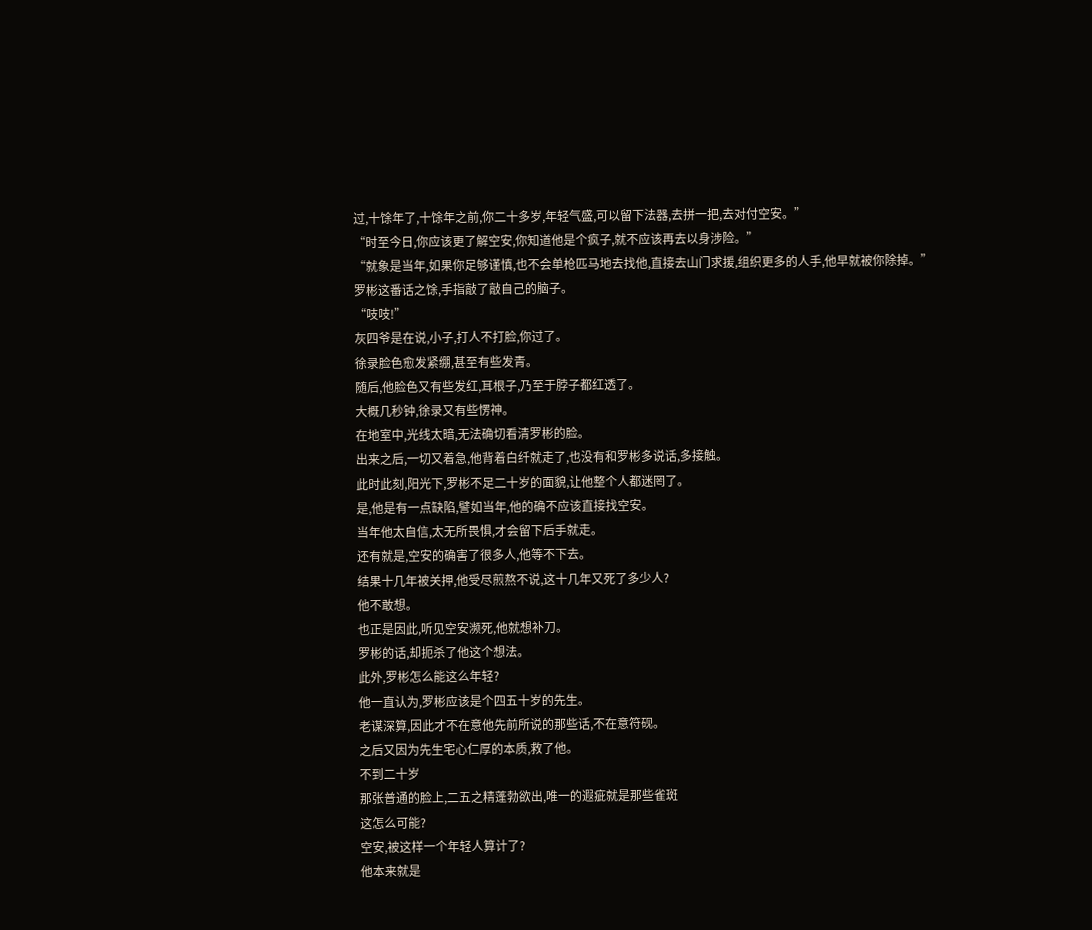过,十馀年了,十馀年之前,你二十多岁,年轻气盛,可以留下法器,去拼一把,去对付空安。”
“时至今日,你应该更了解空安,你知道他是个疯子,就不应该再去以身涉险。”
“就象是当年,如果你足够谨慎,也不会单枪匹马地去找他,直接去山门求援,组织更多的人手,他早就被你除掉。”
罗彬这番话之馀,手指敲了敲自己的脑子。
“吱吱!”
灰四爷是在说,小子,打人不打脸,你过了。
徐录脸色愈发紧绷,甚至有些发青。
随后,他脸色又有些发红,耳根子,乃至于脖子都红透了。
大概几秒钟,徐录又有些愣神。
在地室中,光线太暗,无法确切看清罗彬的脸。
出来之后,一切又着急,他背着白纤就走了,也没有和罗彬多说话,多接触。
此时此刻,阳光下,罗彬不足二十岁的面貌,让他整个人都迷罔了。
是,他是有一点缺陷,譬如当年,他的确不应该直接找空安。
当年他太自信,太无所畏惧,才会留下后手就走。
还有就是,空安的确害了很多人,他等不下去。
结果十几年被关押,他受尽煎熬不说,这十几年又死了多少人?
他不敢想。
也正是因此,听见空安濒死,他就想补刀。
罗彬的话,却扼杀了他这个想法。
此外,罗彬怎么能这么年轻?
他一直认为,罗彬应该是个四五十岁的先生。
老谋深算,因此才不在意他先前所说的那些话,不在意符砚。
之后又因为先生宅心仁厚的本质,救了他。
不到二十岁
那张普通的脸上,二五之精蓬勃欲出,唯一的遐疵就是那些雀斑
这怎么可能?
空安,被这样一个年轻人算计了?
他本来就是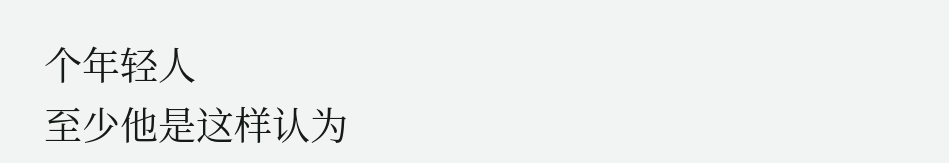个年轻人
至少他是这样认为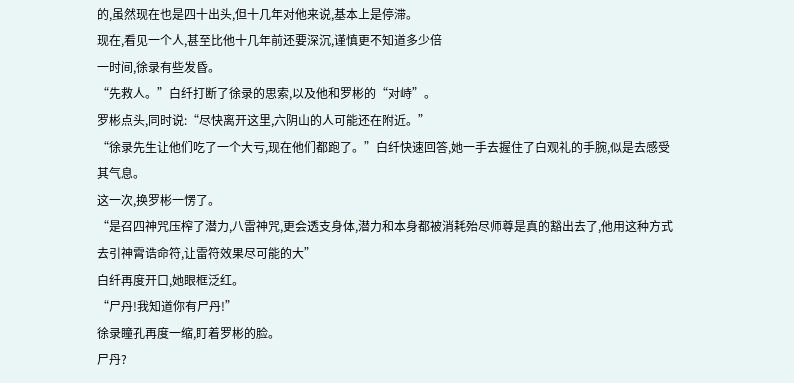的,虽然现在也是四十出头,但十几年对他来说,基本上是停滞。
现在,看见一个人,甚至比他十几年前还要深沉,谨慎更不知道多少倍
一时间,徐录有些发昏。
“先救人。”白纤打断了徐录的思索,以及他和罗彬的“对峙”。
罗彬点头,同时说:“尽快离开这里,六阴山的人可能还在附近。”
“徐录先生让他们吃了一个大亏,现在他们都跑了。”白纤快速回答,她一手去握住了白观礼的手腕,似是去感受其气息。
这一次,换罗彬一愣了。
“是召四神咒压榨了潜力,八雷神咒,更会透支身体,潜力和本身都被消耗殆尽师尊是真的豁出去了,他用这种方式去引神霄诰命符,让雷符效果尽可能的大”
白纤再度开口,她眼框泛红。
“尸丹!我知道你有尸丹!”
徐录瞳孔再度一缩,盯着罗彬的脸。
尸丹?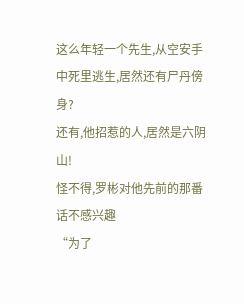这么年轻一个先生,从空安手中死里逃生,居然还有尸丹傍身?
还有,他招惹的人,居然是六阴山!
怪不得,罗彬对他先前的那番话不感兴趣
“为了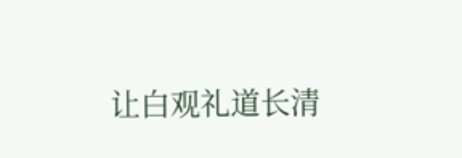让白观礼道长清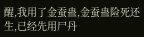醒,我用了金蚕蛊,金蚕蛊险死还生,已经先用尸丹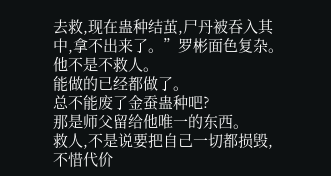去救,现在蛊种结茧,尸丹被吞入其中,拿不出来了。”罗彬面色复杂。
他不是不救人。
能做的已经都做了。
总不能废了金蚕蛊种吧?
那是师父留给他唯一的东西。
救人,不是说要把自己一切都损毁,不惜代价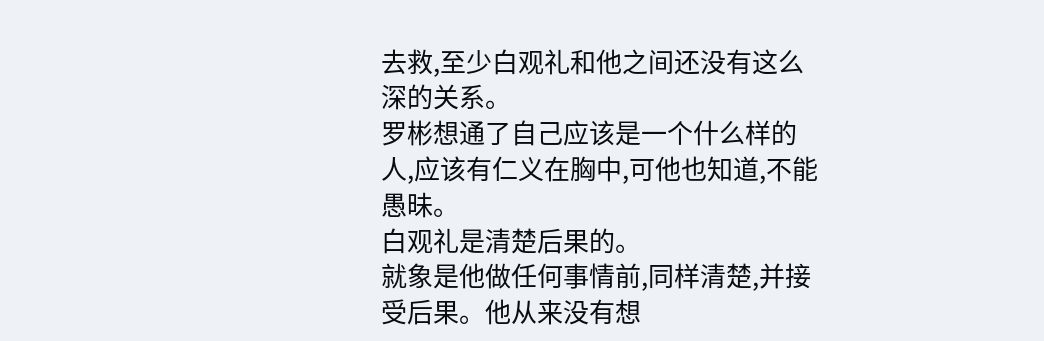去救,至少白观礼和他之间还没有这么深的关系。
罗彬想通了自己应该是一个什么样的人,应该有仁义在胸中,可他也知道,不能愚昧。
白观礼是清楚后果的。
就象是他做任何事情前,同样清楚,并接受后果。他从来没有想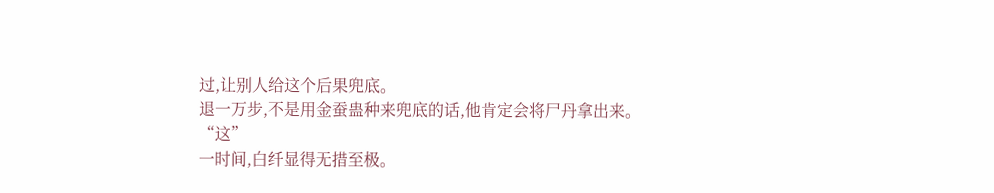过,让别人给这个后果兜底。
退一万步,不是用金蚕蛊种来兜底的话,他肯定会将尸丹拿出来。
“这”
一时间,白纤显得无措至极。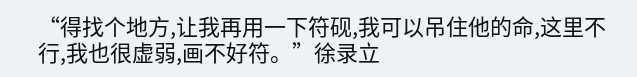“得找个地方,让我再用一下符砚,我可以吊住他的命,这里不行,我也很虚弱,画不好符。”徐录立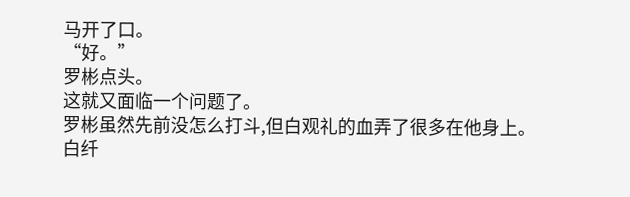马开了口。
“好。”
罗彬点头。
这就又面临一个问题了。
罗彬虽然先前没怎么打斗,但白观礼的血弄了很多在他身上。
白纤